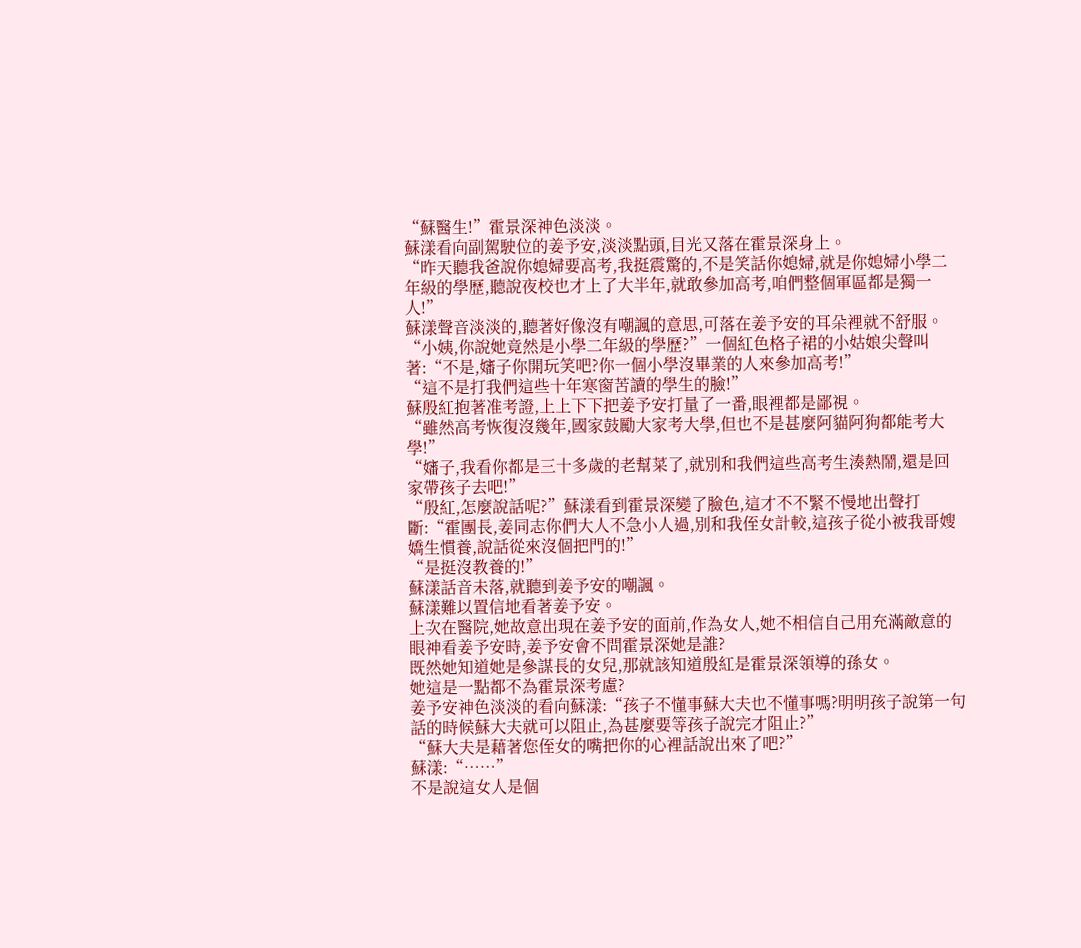“蘇醫生!”霍景深神色淡淡。
蘇漾看向副駕駛位的姜予安,淡淡點頭,目光又落在霍景深身上。
“昨天聽我爸說你媳婦要高考,我挺震驚的,不是笑話你媳婦,就是你媳婦小學二年級的學歷,聽說夜校也才上了大半年,就敢參加高考,咱們整個軍區都是獨一人!”
蘇漾聲音淡淡的,聽著好像沒有嘲諷的意思,可落在姜予安的耳朵裡就不舒服。
“小姨,你說她竟然是小學二年級的學歷?”一個紅色格子裙的小姑娘尖聲叫著:“不是,嬸子你開玩笑吧?你一個小學沒畢業的人來參加高考!”
“這不是打我們這些十年寒窗苦讀的學生的臉!”
蘇殷紅抱著准考證,上上下下把姜予安打量了一番,眼裡都是鄙視。
“雖然高考恢復沒幾年,國家鼓勵大家考大學,但也不是甚麼阿貓阿狗都能考大學!”
“嬸子,我看你都是三十多歲的老幫菜了,就別和我們這些高考生湊熱鬧,還是回家帶孩子去吧!”
“殷紅,怎麼說話呢?”蘇漾看到霍景深變了臉色,這才不不緊不慢地出聲打斷:“霍團長,姜同志你們大人不急小人過,別和我侄女計較,這孩子從小被我哥嫂嬌生慣養,說話從來沒個把門的!”
“是挺沒教養的!”
蘇漾話音未落,就聽到姜予安的嘲諷。
蘇漾難以置信地看著姜予安。
上次在醫院,她故意出現在姜予安的面前,作為女人,她不相信自己用充滿敵意的眼神看姜予安時,姜予安會不問霍景深她是誰?
既然她知道她是參謀長的女兒,那就該知道殷紅是霍景深領導的孫女。
她這是一點都不為霍景深考慮?
姜予安神色淡淡的看向蘇漾:“孩子不懂事蘇大夫也不懂事嗎?明明孩子說第一句話的時候蘇大夫就可以阻止,為甚麼要等孩子說完才阻止?”
“蘇大夫是藉著您侄女的嘴把你的心裡話說出來了吧?”
蘇漾:“……”
不是說這女人是個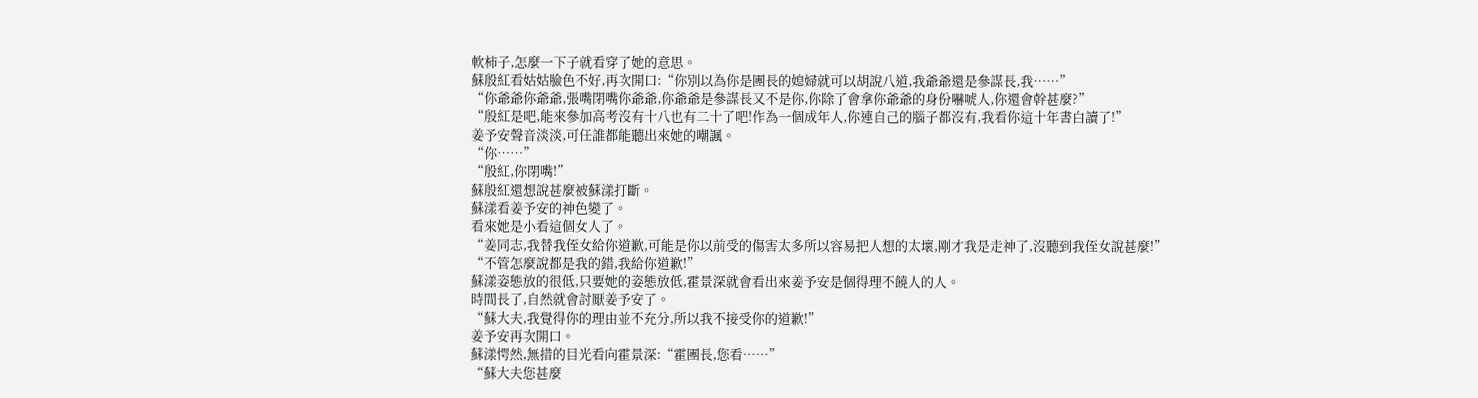軟柿子,怎麼一下子就看穿了她的意思。
蘇殷紅看姑姑臉色不好,再次開口:“你別以為你是團長的媳婦就可以胡說八道,我爺爺還是參謀長,我……”
“你爺爺你爺爺,張嘴閉嘴你爺爺,你爺爺是參謀長又不是你,你除了會拿你爺爺的身份嚇唬人,你還會幹甚麼?”
“殷紅是吧,能來參加高考沒有十八也有二十了吧!作為一個成年人,你連自己的腦子都沒有,我看你這十年書白讀了!”
姜予安聲音淡淡,可任誰都能聽出來她的嘲諷。
“你……”
“殷紅,你閉嘴!”
蘇殷紅還想說甚麼被蘇漾打斷。
蘇漾看姜予安的神色變了。
看來她是小看這個女人了。
“姜同志,我替我侄女給你道歉,可能是你以前受的傷害太多所以容易把人想的太壞,剛才我是走神了,沒聽到我侄女說甚麼!”
“不管怎麼說都是我的錯,我給你道歉!”
蘇漾姿態放的很低,只要她的姿態放低,霍景深就會看出來姜予安是個得理不饒人的人。
時間長了,自然就會討厭姜予安了。
“蘇大夫,我覺得你的理由並不充分,所以我不接受你的道歉!”
姜予安再次開口。
蘇漾愕然,無措的目光看向霍景深:“霍團長,您看……”
“蘇大夫您甚麼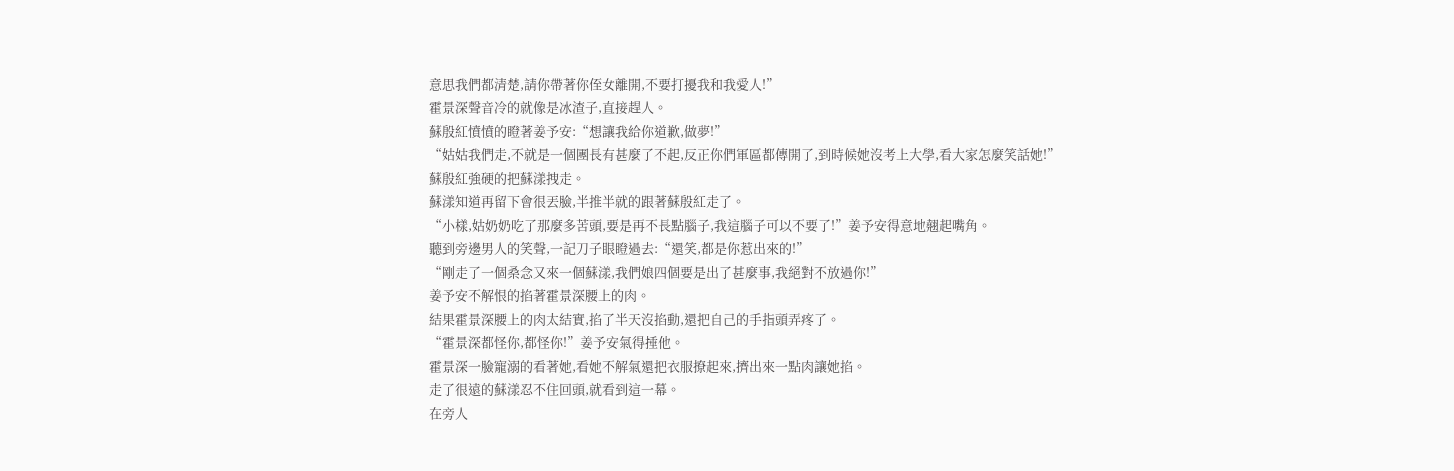意思我們都清楚,請你帶著你侄女離開,不要打擾我和我愛人!”
霍景深聲音冷的就像是冰渣子,直接趕人。
蘇殷紅憤憤的瞪著姜予安:“想讓我給你道歉,做夢!”
“姑姑我們走,不就是一個團長有甚麼了不起,反正你們軍區都傳開了,到時候她沒考上大學,看大家怎麼笑話她!”
蘇殷紅強硬的把蘇漾拽走。
蘇漾知道再留下會很丟臉,半推半就的跟著蘇殷紅走了。
“小樣,姑奶奶吃了那麼多苦頭,要是再不長點腦子,我這腦子可以不要了!”姜予安得意地翹起嘴角。
聽到旁邊男人的笑聲,一記刀子眼瞪過去:“還笑,都是你惹出來的!”
“剛走了一個桑念又來一個蘇漾,我們娘四個要是出了甚麼事,我絕對不放過你!”
姜予安不解恨的掐著霍景深腰上的肉。
結果霍景深腰上的肉太結實,掐了半天沒掐動,還把自己的手指頭弄疼了。
“霍景深都怪你,都怪你!”姜予安氣得捶他。
霍景深一臉寵溺的看著她,看她不解氣還把衣服撩起來,擠出來一點肉讓她掐。
走了很遠的蘇漾忍不住回頭,就看到這一幕。
在旁人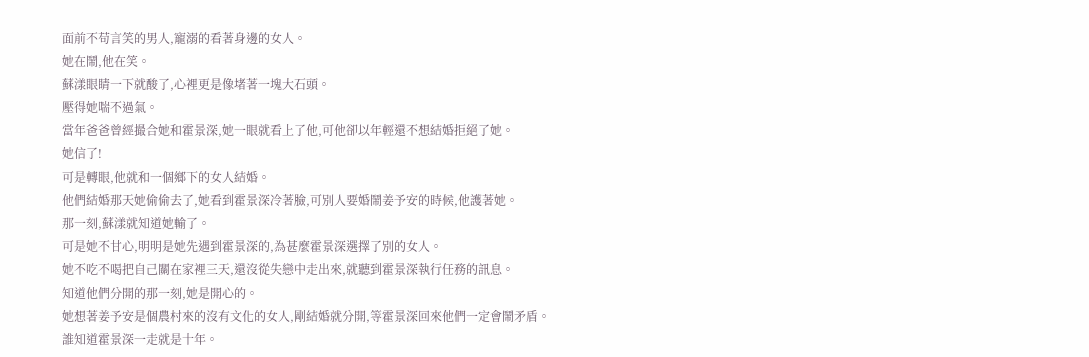面前不苟言笑的男人,寵溺的看著身邊的女人。
她在鬧,他在笑。
蘇漾眼睛一下就酸了,心裡更是像堵著一塊大石頭。
壓得她喘不過氣。
當年爸爸曾經撮合她和霍景深,她一眼就看上了他,可他卻以年輕還不想結婚拒絕了她。
她信了!
可是轉眼,他就和一個鄉下的女人結婚。
他們結婚那天她偷偷去了,她看到霍景深冷著臉,可別人要婚鬧姜予安的時候,他護著她。
那一刻,蘇漾就知道她輸了。
可是她不甘心,明明是她先遇到霍景深的,為甚麼霍景深選擇了別的女人。
她不吃不喝把自己關在家裡三天,還沒從失戀中走出來,就聽到霍景深執行任務的訊息。
知道他們分開的那一刻,她是開心的。
她想著姜予安是個農村來的沒有文化的女人,剛結婚就分開,等霍景深回來他們一定會鬧矛盾。
誰知道霍景深一走就是十年。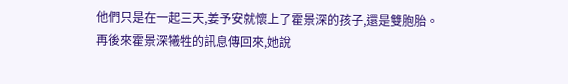他們只是在一起三天,姜予安就懷上了霍景深的孩子,還是雙胞胎。
再後來霍景深犧牲的訊息傳回來,她說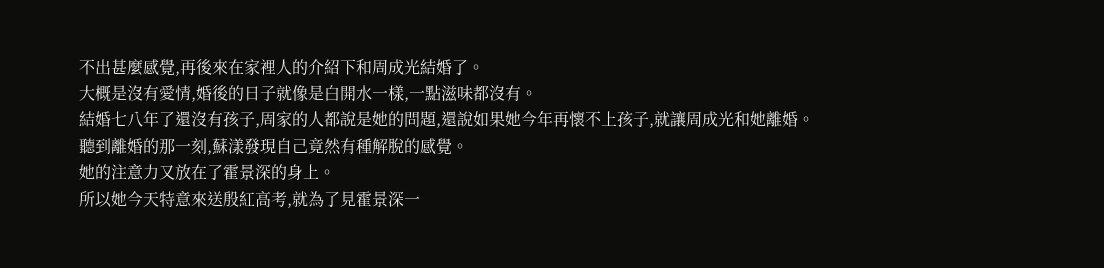不出甚麼感覺,再後來在家裡人的介紹下和周成光結婚了。
大概是沒有愛情,婚後的日子就像是白開水一樣,一點滋味都沒有。
結婚七八年了還沒有孩子,周家的人都說是她的問題,還說如果她今年再懷不上孩子,就讓周成光和她離婚。
聽到離婚的那一刻,蘇漾發現自己竟然有種解脫的感覺。
她的注意力又放在了霍景深的身上。
所以她今天特意來送殷紅高考,就為了見霍景深一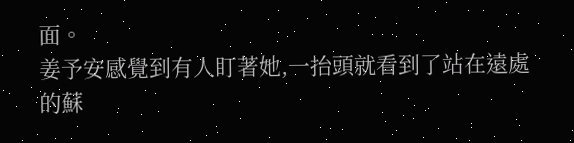面。
姜予安感覺到有人盯著她,一抬頭就看到了站在遠處的蘇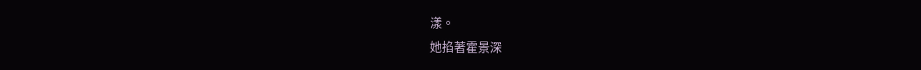漾。
她掐著霍景深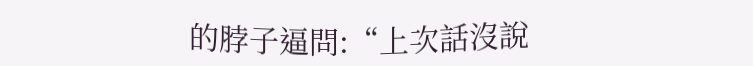的脖子逼問:“上次話沒說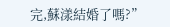完,蘇漾結婚了嗎?”